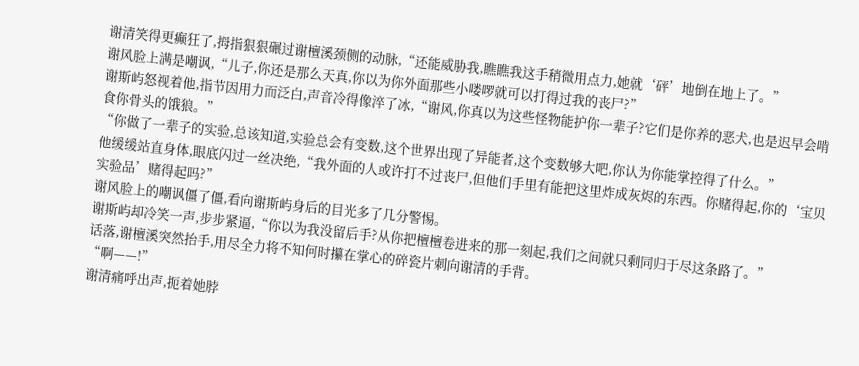谢清笑得更癫狂了,拇指狠狠碾过谢檀溪颈侧的动脉,“还能威胁我,瞧瞧我这手稍微用点力,她就‘砰’地倒在地上了。”
谢风脸上满是嘲讽,“儿子,你还是那么天真,你以为你外面那些小喽啰就可以打得过我的丧尸?”
谢斯屿怒视着他,指节因用力而泛白,声音冷得像淬了冰,“谢风,你真以为这些怪物能护你一辈子?它们是你养的恶犬,也是迟早会啃食你骨头的饿狼。”
“你做了一辈子的实验,总该知道,实验总会有变数,这个世界出现了异能者,这个变数够大吧,你认为你能掌控得了什么。”
他缓缓站直身体,眼底闪过一丝决绝,“我外面的人或许打不过丧尸,但他们手里有能把这里炸成灰烬的东西。你赌得起,你的‘宝贝实验品’赌得起吗?”
谢风脸上的嘲讽僵了僵,看向谢斯屿身后的目光多了几分警惕。
谢斯屿却冷笑一声,步步紧逼,“你以为我没留后手?从你把檀檀卷进来的那一刻起,我们之间就只剩同归于尽这条路了。”
话落,谢檀溪突然抬手,用尽全力将不知何时攥在掌心的碎瓷片刺向谢清的手背。
“啊——!”
谢清痛呼出声,扼着她脖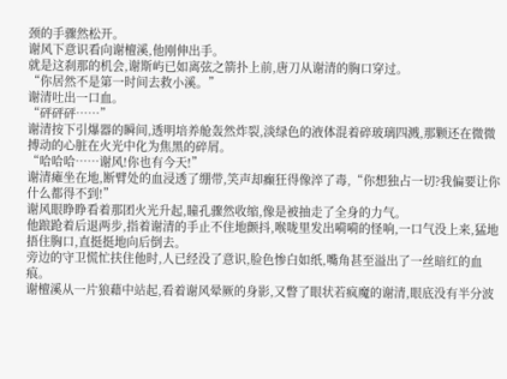颈的手骤然松开。
谢风下意识看向谢檀溪,他刚伸出手。
就是这刹那的机会,谢斯屿已如离弦之箭扑上前,唐刀从谢清的胸口穿过。
“你居然不是第一时间去救小溪。”
谢清吐出一口血。
“砰砰砰……”
谢清按下引爆器的瞬间,透明培养舱轰然炸裂,淡绿色的液体混着碎玻璃四溅,那颗还在微微搏动的心脏在火光中化为焦黑的碎屑。
“哈哈哈……谢风!你也有今天!”
谢清瘫坐在地,断臂处的血浸透了绷带,笑声却癫狂得像淬了毒,“你想独占一切?我偏要让你什么都得不到!”
谢风眼睁睁看着那团火光升起,瞳孔骤然收缩,像是被抽走了全身的力气。
他踉跄着后退两步,指着谢清的手止不住地颤抖,喉咙里发出嗬嗬的怪响,一口气没上来,猛地捂住胸口,直挺挺地向后倒去。
旁边的守卫慌忙扶住他时,人已经没了意识,脸色惨白如纸,嘴角甚至溢出了一丝暗红的血痕。
谢檀溪从一片狼藉中站起,看着谢风晕厥的身影,又瞥了眼状若疯魔的谢清,眼底没有半分波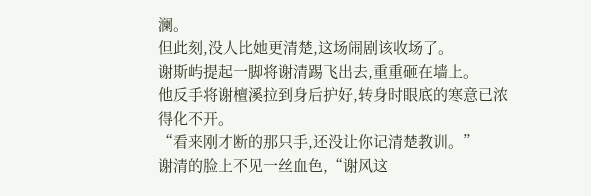澜。
但此刻,没人比她更清楚,这场闹剧该收场了。
谢斯屿提起一脚将谢清踢飞出去,重重砸在墙上。
他反手将谢檀溪拉到身后护好,转身时眼底的寒意已浓得化不开。
“看来刚才断的那只手,还没让你记清楚教训。”
谢清的脸上不见一丝血色,“谢风这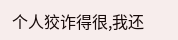个人狡诈得很,我还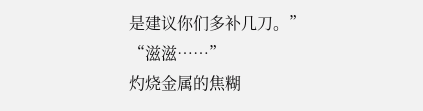是建议你们多补几刀。”
“滋滋……”
灼烧金属的焦糊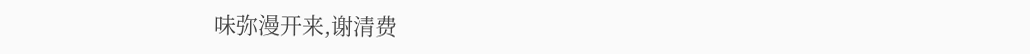味弥漫开来,谢清费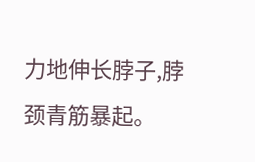力地伸长脖子,脖颈青筋暴起。